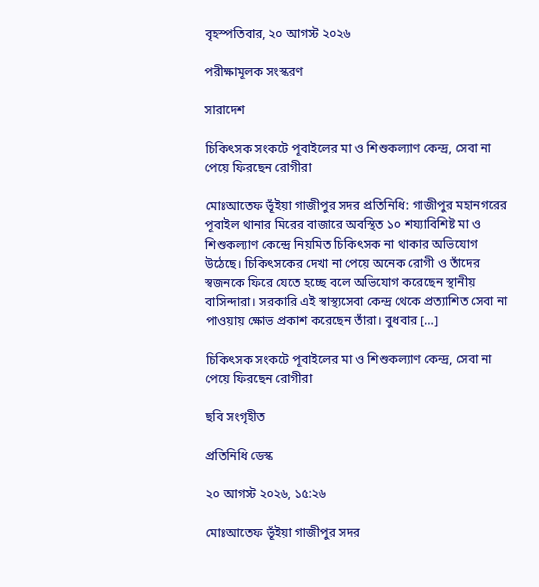বৃহস্পতিবার, ২০ আগস্ট ২০২৬

পরীক্ষামূলক সংস্করণ

সারাদেশ

চিকিৎসক সংকটে পূবাইলের মা ও শিশুকল্যাণ কেন্দ্র, সেবা না পেয়ে ফিরছেন রোগীরা

মোঃআতেফ ভূঁইয়া গাজীপুর সদর প্রতিনিধি: গাজীপুর মহানগরের পূবাইল থানার মিরের বাজারে অবস্থিত ১০ শয্যাবিশিষ্ট মা ও শিশুকল্যাণ কেন্দ্রে নিয়মিত চিকিৎসক না থাকার অভিযোগ উঠেছে। চিকিৎসকের দেখা না পেয়ে অনেক রোগী ও তাঁদের স্বজনকে ফিরে যেতে হচ্ছে বলে অভিযোগ করেছেন স্থানীয় বাসিন্দারা। সরকারি এই স্বাস্থ্যসেবা কেন্দ্র থেকে প্রত্যাশিত সেবা না পাওয়ায় ক্ষোভ প্রকাশ করেছেন তাঁরা। বুধবার […]

চিকিৎসক সংকটে পূবাইলের মা ও শিশুকল্যাণ কেন্দ্র, সেবা না পেয়ে ফিরছেন রোগীরা

ছবি সংগৃহীত

প্রতিনিধি ডেস্ক

২০ আগস্ট ২০২৬, ১৫:২৬

মোঃআতেফ ভূঁইয়া গাজীপুর সদর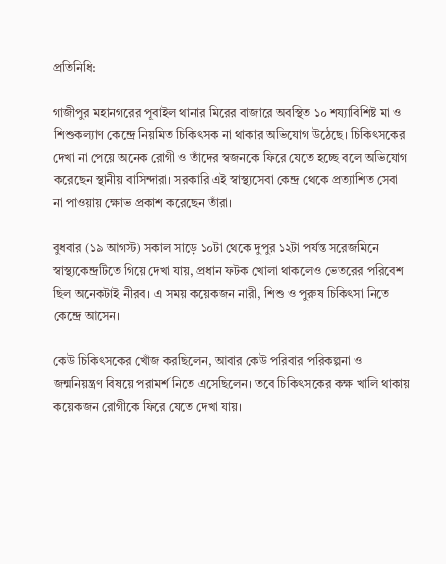প্রতিনিধি:

গাজীপুর মহানগরের পূবাইল থানার মিরের বাজারে অবস্থিত ১০ শয্যাবিশিষ্ট মা ও শিশুকল্যাণ কেন্দ্রে নিয়মিত চিকিৎসক না থাকার অভিযোগ উঠেছে। চিকিৎসকের দেখা না পেয়ে অনেক রোগী ও তাঁদের স্বজনকে ফিরে যেতে হচ্ছে বলে অভিযোগ করেছেন স্থানীয় বাসিন্দারা। সরকারি এই স্বাস্থ্যসেবা কেন্দ্র থেকে প্রত্যাশিত সেবা না পাওয়ায় ক্ষোভ প্রকাশ করেছেন তাঁরা।

বুধবার (১৯ আগস্ট) সকাল সাড়ে ১০টা থেকে দুপুর ১২টা পর্যন্ত সরেজমিনে স্বাস্থ্যকেন্দ্রটিতে গিয়ে দেখা যায়, প্রধান ফটক খোলা থাকলেও ভেতরের পরিবেশ ছিল অনেকটাই নীরব। এ সময় কয়েকজন নারী, শিশু ও পুরুষ চিকিৎসা নিতে কেন্দ্রে আসেন।

কেউ চিকিৎসকের খোঁজ করছিলেন, আবার কেউ পরিবার পরিকল্পনা ও জন্মনিয়ন্ত্রণ বিষয়ে পরামর্শ নিতে এসেছিলেন। তবে চিকিৎসকের কক্ষ খালি থাকায় কয়েকজন রোগীকে ফিরে যেতে দেখা যায়।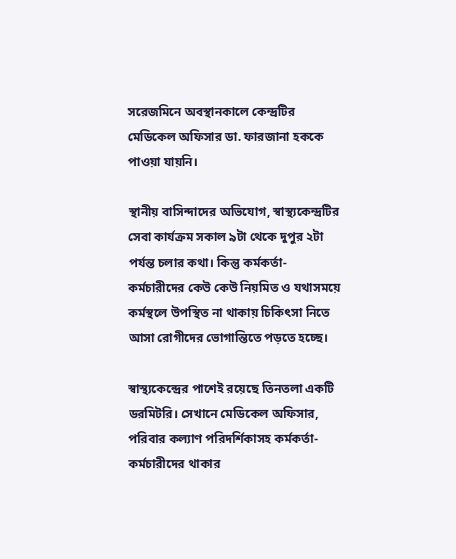সরেজমিনে অবস্থানকালে কেন্দ্রটির মেডিকেল অফিসার ডা. ফারজানা হককে পাওয়া যায়নি।

স্থানীয় বাসিন্দাদের অভিযোগ, স্বাস্থ্যকেন্দ্রটির সেবা কার্যক্রম সকাল ৯টা থেকে দুপুর ২টা পর্যন্ত চলার কথা। কিন্তু কর্মকর্তা-কর্মচারীদের কেউ কেউ নিয়মিত ও যথাসময়ে কর্মস্থলে উপস্থিত না থাকায় চিকিৎসা নিতে আসা রোগীদের ভোগান্তিতে পড়তে হচ্ছে।

স্বাস্থ্যকেন্দ্রের পাশেই রয়েছে তিনতলা একটি ডরমিটরি। সেখানে মেডিকেল অফিসার, পরিবার কল্যাণ পরিদর্শিকাসহ কর্মকর্তা-কর্মচারীদের থাকার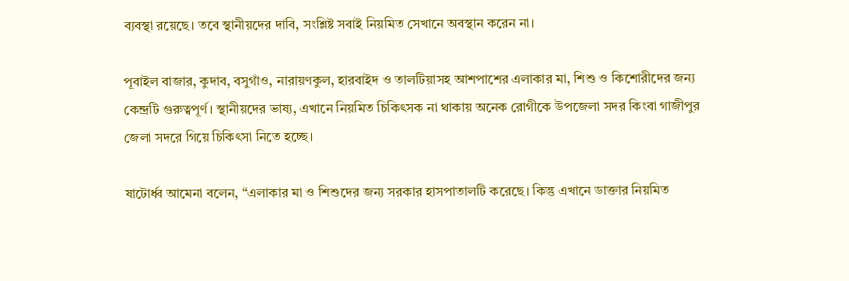ব্যবস্থা রয়েছে। তবে স্থানীয়দের দাবি, সংশ্লিষ্ট সবাই নিয়মিত সেখানে অবস্থান করেন না।

পূবাইল বাজার, কুদাব, বসুগাঁও, নারায়ণকুল, হারবাইদ ও তালটিয়াসহ আশপাশের এলাকার মা, শিশু ও কিশোরীদের জন্য কেন্দ্রটি গুরুত্বপূর্ণ। স্থানীয়দের ভাষ্য, এখানে নিয়মিত চিকিৎসক না থাকায় অনেক রোগীকে উপজেলা সদর কিংবা গাজীপুর জেলা সদরে গিয়ে চিকিৎসা নিতে হচ্ছে।

ষাটোর্ধ্ব আমেনা বলেন, “এলাকার মা ও শিশুদের জন্য সরকার হাসপাতালটি করেছে। কিন্তু এখানে ডাক্তার নিয়মিত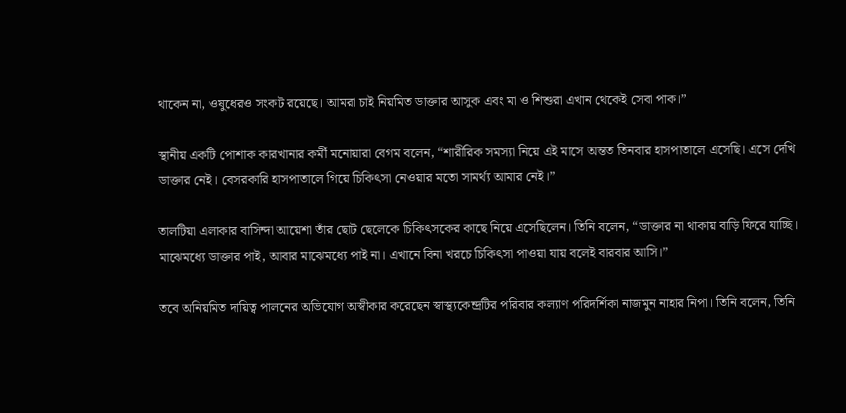থাকেন না, ওষুধেরও সংকট রয়েছে। আমরা চাই নিয়মিত ডাক্তার আসুক এবং মা ও শিশুরা এখান থেকেই সেবা পাক।”

স্থানীয় একটি পোশাক কারখানার কর্মী মনোয়ারা বেগম বলেন, “শারীরিক সমস্যা নিয়ে এই মাসে অন্তত তিনবার হাসপাতালে এসেছি। এসে দেখি ডাক্তার নেই। বেসরকারি হাসপাতালে গিয়ে চিকিৎসা নেওয়ার মতো সামর্থ্য আমার নেই।”

তালটিয়া এলাকার বাসিন্দা আয়েশা তাঁর ছোট ছেলেকে চিকিৎসকের কাছে নিয়ে এসেছিলেন। তিনি বলেন, “ডাক্তার না থাকায় বাড়ি ফিরে যাচ্ছি। মাঝেমধ্যে ডাক্তার পাই, আবার মাঝেমধ্যে পাই না। এখানে বিনা খরচে চিকিৎসা পাওয়া যায় বলেই বারবার আসি।”

তবে অনিয়মিত দায়িত্ব পালনের অভিযোগ অস্বীকার করেছেন স্বাস্থ্যকেন্দ্রটির পরিবার কল্যাণ পরিদর্শিকা নাজমুন নাহার নিপা। তিনি বলেন, তিনি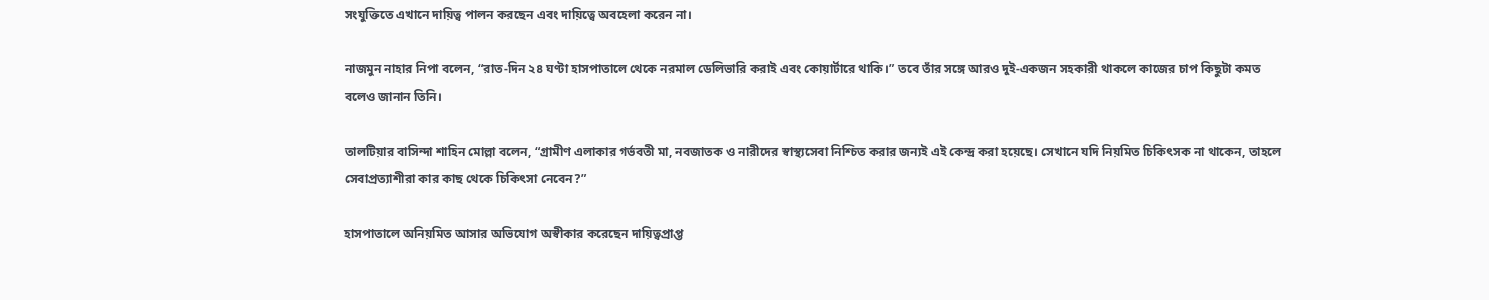সংযুক্তিতে এখানে দায়িত্ব পালন করছেন এবং দায়িত্বে অবহেলা করেন না।

নাজমুন নাহার নিপা বলেন, “রাত-দিন ২৪ ঘণ্টা হাসপাতালে থেকে নরমাল ডেলিভারি করাই এবং কোয়ার্টারে থাকি।” তবে তাঁর সঙ্গে আরও দুই-একজন সহকারী থাকলে কাজের চাপ কিছুটা কমত বলেও জানান তিনি।

তালটিয়ার বাসিন্দা শাহিন মোল্লা বলেন, “গ্রামীণ এলাকার গর্ভবতী মা, নবজাতক ও নারীদের স্বাস্থ্যসেবা নিশ্চিত করার জন্যই এই কেন্দ্র করা হয়েছে। সেখানে যদি নিয়মিত চিকিৎসক না থাকেন, তাহলে সেবাপ্রত্যাশীরা কার কাছ থেকে চিকিৎসা নেবেন?”

হাসপাতালে অনিয়মিত আসার অভিযোগ অস্বীকার করেছেন দায়িত্বপ্রাপ্ত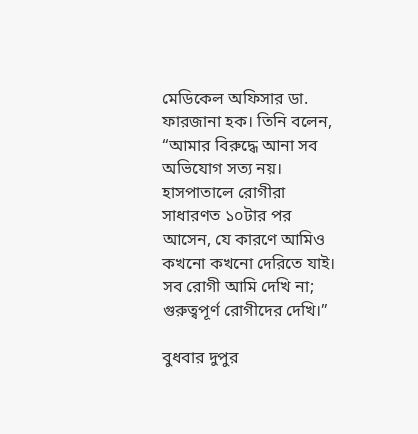মেডিকেল অফিসার ডা. ফারজানা হক। তিনি বলেন, “আমার বিরুদ্ধে আনা সব অভিযোগ সত্য নয়। হাসপাতালে রোগীরা সাধারণত ১০টার পর আসেন, যে কারণে আমিও কখনো কখনো দেরিতে যাই। সব রোগী আমি দেখি না; গুরুত্বপূর্ণ রোগীদের দেখি।”

বুধবার দুপুর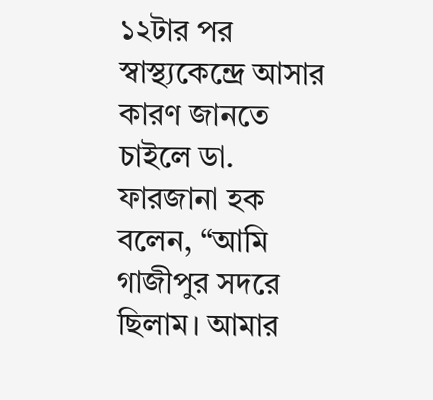১২টার পর স্বাস্থ্যকেন্দ্রে আসার কারণ জানতে চাইলে ডা. ফারজানা হক বলেন, “আমি গাজীপুর সদরে ছিলাম। আমার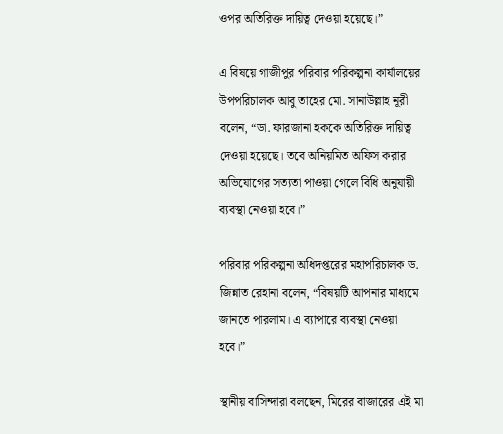ওপর অতিরিক্ত দায়িত্ব দেওয়া হয়েছে।”

এ বিষয়ে গাজীপুর পরিবার পরিকল্পনা কার্যালয়ের উপপরিচালক আবু তাহের মো. সানাউল্লাহ নূরী বলেন, “ডা. ফারজানা হককে অতিরিক্ত দায়িত্ব দেওয়া হয়েছে। তবে অনিয়মিত অফিস করার অভিযোগের সত্যতা পাওয়া গেলে বিধি অনুযায়ী ব্যবস্থা নেওয়া হবে।”

পরিবার পরিকল্পনা অধিদপ্তরের মহাপরিচালক ড. জিন্নাত রেহানা বলেন, “বিষয়টি আপনার মাধ্যমে জানতে পারলাম। এ ব্যাপারে ব্যবস্থা নেওয়া হবে।”

স্থানীয় বাসিন্দারা বলছেন, মিরের বাজারের এই মা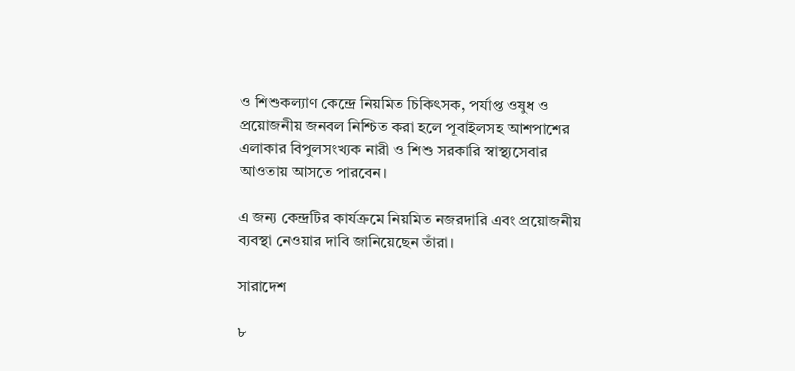ও শিশুকল্যাণ কেন্দ্রে নিয়মিত চিকিৎসক, পর্যাপ্ত ওষুধ ও প্রয়োজনীয় জনবল নিশ্চিত করা হলে পূবাইলসহ আশপাশের এলাকার বিপুলসংখ্যক নারী ও শিশু সরকারি স্বাস্থ্যসেবার আওতায় আসতে পারবেন।

এ জন্য কেন্দ্রটির কার্যক্রমে নিয়মিত নজরদারি এবং প্রয়োজনীয় ব্যবস্থা নেওয়ার দাবি জানিয়েছেন তাঁরা।

সারাদেশ

৮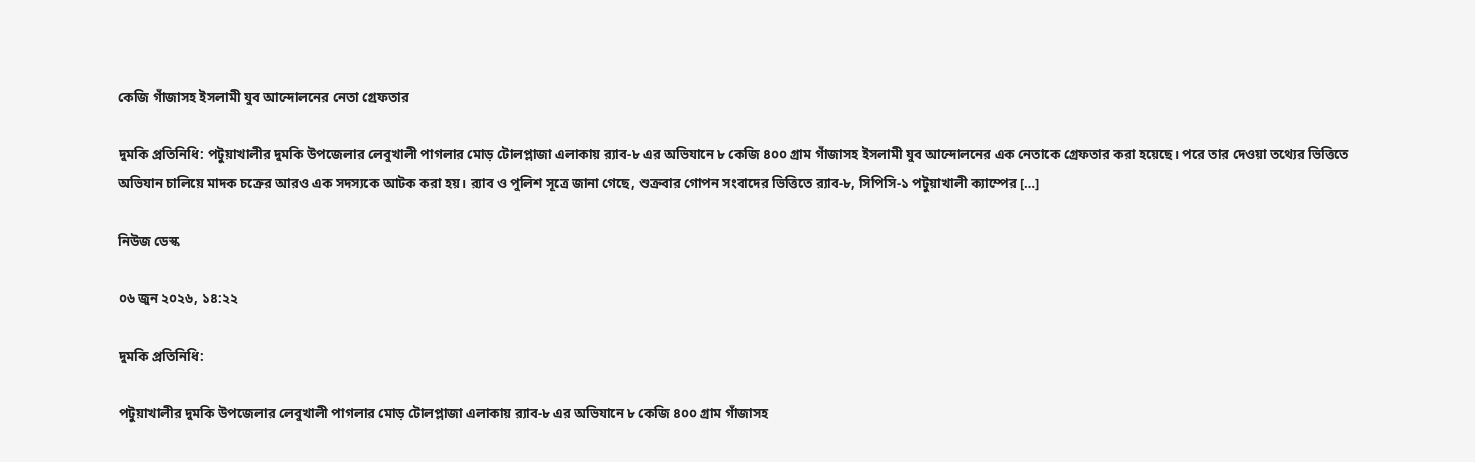কেজি গাঁজাসহ ইসলামী যুব আন্দোলনের নেতা গ্রেফতার

দুমকি প্রতিনিধি: পটুয়াখালীর দুমকি উপজেলার লেবুখালী পাগলার মোড় টোলপ্লাজা এলাকায় র‍্যাব-৮ এর অভিযানে ৮ কেজি ৪০০ গ্রাম গাঁজাসহ ইসলামী যুব আন্দোলনের এক নেতাকে গ্রেফতার করা হয়েছে। পরে তার দেওয়া তথ্যের ভিত্তিতে অভিযান চালিয়ে মাদক চক্রের আরও এক সদস্যকে আটক করা হয়। র‍্যাব ও পুলিশ সূত্রে জানা গেছে, শুক্রবার গোপন সংবাদের ভিত্তিতে র‍্যাব-৮, সিপিসি-১ পটুয়াখালী ক্যাম্পের […]

নিউজ ডেস্ক

০৬ জুন ২০২৬, ১৪:২২

দুমকি প্রতিনিধি:

পটুয়াখালীর দুমকি উপজেলার লেবুখালী পাগলার মোড় টোলপ্লাজা এলাকায় র‍্যাব-৮ এর অভিযানে ৮ কেজি ৪০০ গ্রাম গাঁজাসহ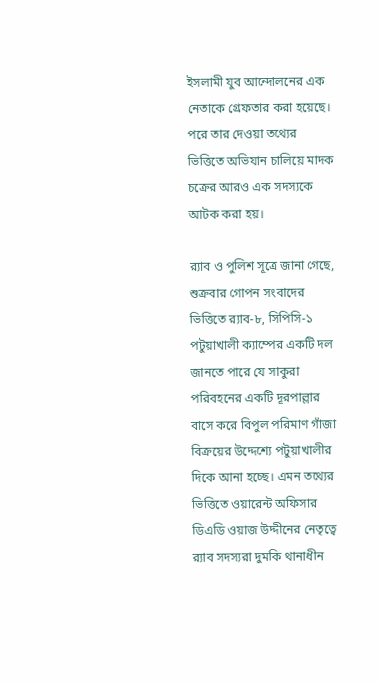ইসলামী যুব আন্দোলনের এক নেতাকে গ্রেফতার করা হয়েছে। পরে তার দেওয়া তথ্যের ভিত্তিতে অভিযান চালিয়ে মাদক চক্রের আরও এক সদস্যকে আটক করা হয়।

র‍্যাব ও পুলিশ সূত্রে জানা গেছে, শুক্রবার গোপন সংবাদের ভিত্তিতে র‍্যাব-৮, সিপিসি-১ পটুয়াখালী ক্যাম্পের একটি দল জানতে পারে যে সাকুরা পরিবহনের একটি দূরপাল্লার বাসে করে বিপুল পরিমাণ গাঁজা বিক্রয়ের উদ্দেশ্যে পটুয়াখালীর দিকে আনা হচ্ছে। এমন তথ্যের ভিত্তিতে ওয়ারেন্ট অফিসার ডিএডি ওয়াজ উদ্দীনের নেতৃত্বে র‍্যাব সদস্যরা দুমকি থানাধীন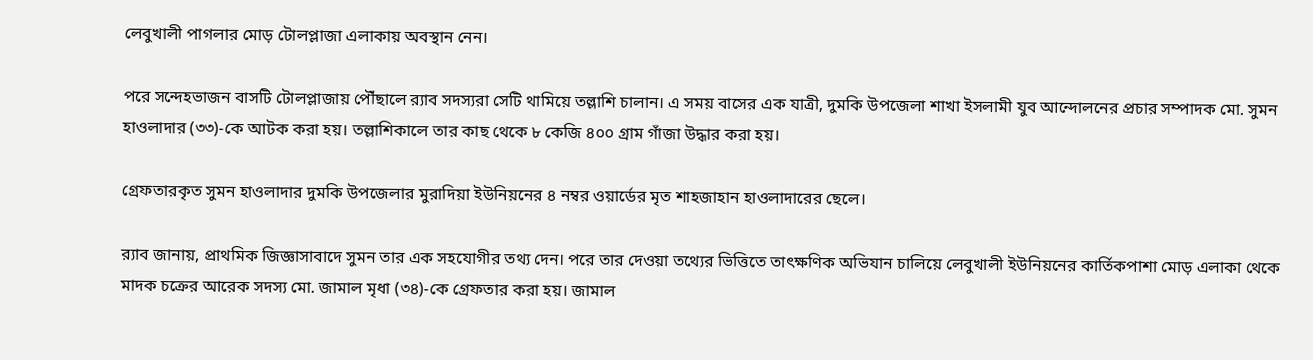লেবুখালী পাগলার মোড় টোলপ্লাজা এলাকায় অবস্থান নেন।

পরে সন্দেহভাজন বাসটি টোলপ্লাজায় পৌঁছালে র‍্যাব সদস্যরা সেটি থামিয়ে তল্লাশি চালান। এ সময় বাসের এক যাত্রী, দুমকি উপজেলা শাখা ইসলামী যুব আন্দোলনের প্রচার সম্পাদক মো. সুমন হাওলাদার (৩৩)-কে আটক করা হয়। তল্লাশিকালে তার কাছ থেকে ৮ কেজি ৪০০ গ্রাম গাঁজা উদ্ধার করা হয়।

গ্রেফতারকৃত সুমন হাওলাদার দুমকি উপজেলার মুরাদিয়া ইউনিয়নের ৪ নম্বর ওয়ার্ডের মৃত শাহজাহান হাওলাদারের ছেলে।

র‍্যাব জানায়, প্রাথমিক জিজ্ঞাসাবাদে সুমন তার এক সহযোগীর তথ্য দেন। পরে তার দেওয়া তথ্যের ভিত্তিতে তাৎক্ষণিক অভিযান চালিয়ে লেবুখালী ইউনিয়নের কার্তিকপাশা মোড় এলাকা থেকে মাদক চক্রের আরেক সদস্য মো. জামাল মৃধা (৩৪)-কে গ্রেফতার করা হয়। জামাল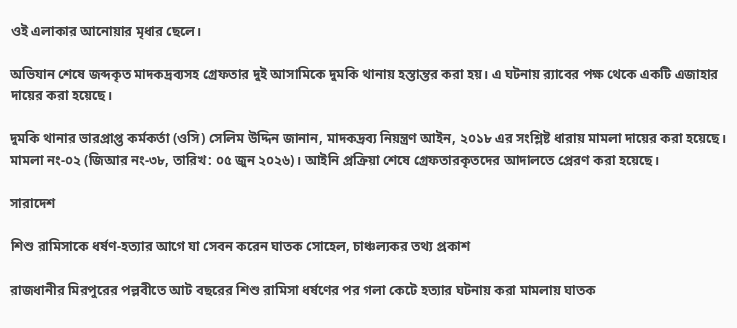ওই এলাকার আনোয়ার মৃধার ছেলে।

অভিযান শেষে জব্দকৃত মাদকদ্রব্যসহ গ্রেফতার দুই আসামিকে দুমকি থানায় হস্তান্তর করা হয়। এ ঘটনায় র‍্যাবের পক্ষ থেকে একটি এজাহার দায়ের করা হয়েছে।

দুমকি থানার ভারপ্রাপ্ত কর্মকর্তা (ওসি) সেলিম উদ্দিন জানান, মাদকদ্রব্য নিয়ন্ত্রণ আইন, ২০১৮ এর সংশ্লিষ্ট ধারায় মামলা দায়ের করা হয়েছে। মামলা নং-০২ (জিআর নং-৩৮, তারিখ: ০৫ জুন ২০২৬)। আইনি প্রক্রিয়া শেষে গ্রেফতারকৃতদের আদালতে প্রেরণ করা হয়েছে।

সারাদেশ

শিশু রামিসাকে ধর্ষণ-হত্যার আগে যা সেবন করেন ঘাতক সোহেল, চাঞ্চল্যকর তথ্য প্রকাশ

রাজধানীর মিরপুরের পল্লবীতে আট বছরের শিশু রামিসা ধর্ষণের পর গলা কেটে হত্যার ঘটনায় করা মামলায় ঘাতক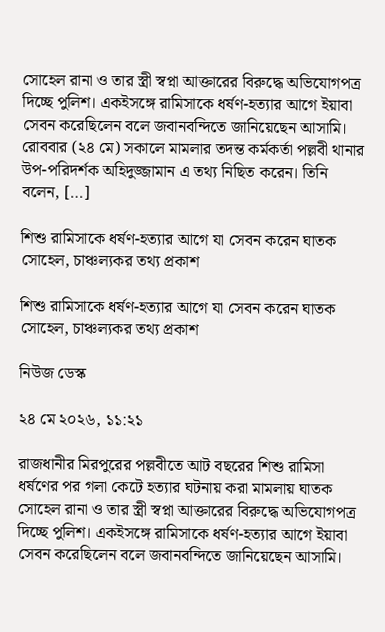সোহেল রানা ও তার স্ত্রী স্বপ্না আক্তারের বিরুদ্ধে অভিযোগপত্র দিচ্ছে পুলিশ। একইসঙ্গে রামিসাকে ধর্ষণ-হত্যার আগে ইয়াবা সেবন করেছিলেন বলে জবানবন্দিতে জানিয়েছেন আসামি। রোববার (২৪ মে) সকালে মামলার তদন্ত কর্মকর্তা পল্লবী থানার উপ-পরিদর্শক অহিদুজ্জামান এ তথ্য নিছিত করেন। তিনি বলেন, […]

শিশু রামিসাকে ধর্ষণ-হত্যার আগে যা সেবন করেন ঘাতক সোহেল, চাঞ্চল্যকর তথ্য প্রকাশ

শিশু রামিসাকে ধর্ষণ-হত্যার আগে যা সেবন করেন ঘাতক সোহেল, চাঞ্চল্যকর তথ্য প্রকাশ

নিউজ ডেস্ক

২৪ মে ২০২৬, ১১:২১

রাজধানীর মিরপুরের পল্লবীতে আট বছরের শিশু রামিসা ধর্ষণের পর গলা কেটে হত্যার ঘটনায় করা মামলায় ঘাতক সোহেল রানা ও তার স্ত্রী স্বপ্না আক্তারের বিরুদ্ধে অভিযোগপত্র দিচ্ছে পুলিশ। একইসঙ্গে রামিসাকে ধর্ষণ-হত্যার আগে ইয়াবা সেবন করেছিলেন বলে জবানবন্দিতে জানিয়েছেন আসামি।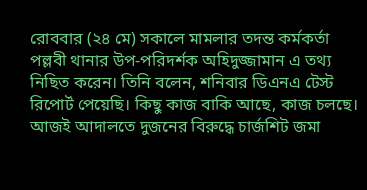রোববার (২৪ মে) সকালে মামলার তদন্ত কর্মকর্তা পল্লবী থানার উপ-পরিদর্শক অহিদুজ্জামান এ তথ্য নিছিত করেন। তিনি বলেন, শনিবার ডিএনএ টেস্ট রিপোর্ট পেয়েছি। কিছু কাজ বাকি আছে, কাজ চলছে। আজই আদালতে দুজনের বিরুদ্ধে চার্জশিট জমা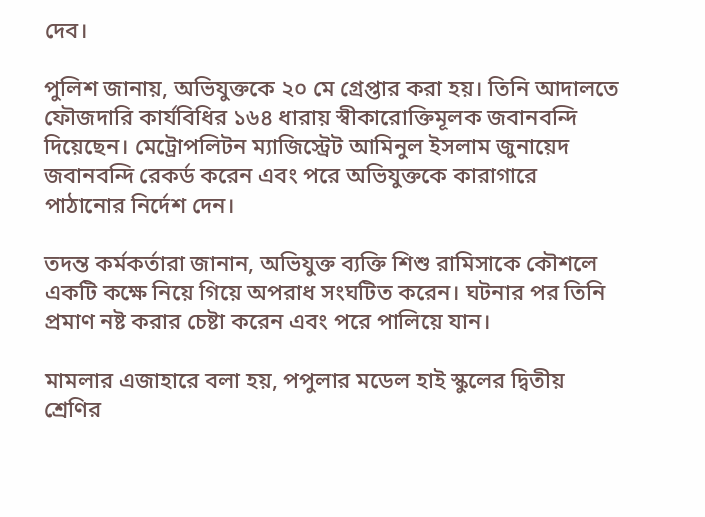দেব।

পুলিশ জানায়, অভিযুক্তকে ২০ মে গ্রেপ্তার করা হয়। তিনি আদালতে ফৌজদারি কার্যবিধির ১৬৪ ধারায় স্বীকারোক্তিমূলক জবানবন্দি দিয়েছেন। মেট্রোপলিটন ম্যাজিস্ট্রেট আমিনুল ইসলাম জুনায়েদ জবানবন্দি রেকর্ড করেন এবং পরে অভিযুক্তকে কারাগারে পাঠানোর নির্দেশ দেন।

তদন্ত কর্মকর্তারা জানান, অভিযুক্ত ব্যক্তি শিশু রামিসাকে কৌশলে একটি কক্ষে নিয়ে গিয়ে অপরাধ সংঘটিত করেন। ঘটনার পর তিনি প্রমাণ নষ্ট করার চেষ্টা করেন এবং পরে পালিয়ে যান।

মামলার এজাহারে বলা হয়, পপুলার মডেল হাই স্কুলের দ্বিতীয় শ্রেণির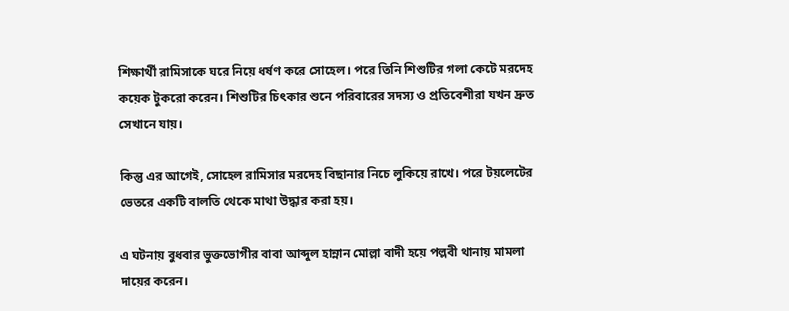শিক্ষার্থী রামিসাকে ঘরে নিয়ে ধর্ষণ করে সোহেল। পরে তিনি শিশুটির গলা কেটে মরদেহ কয়েক টুকরো করেন। শিশুটির চিৎকার শুনে পরিবারের সদস্য ও প্রতিবেশীরা যখন দ্রুত সেখানে যায়।

কিন্তু এর আগেই, সোহেল রামিসার মরদেহ বিছানার নিচে লুকিয়ে রাখে। পরে টয়লেটের ভেতরে একটি বালতি থেকে মাথা উদ্ধার করা হয়।

এ ঘটনায় বুধবার ভুক্তভোগীর বাবা আব্দুল হান্নান মোল্লা বাদী হয়ে পল্লবী থানায় মামলা দায়ের করেন।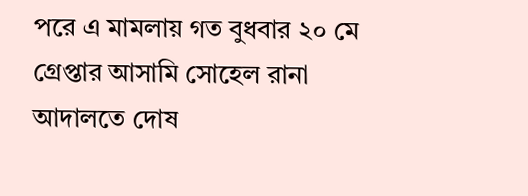পরে এ মামলায় গত বুধবার ২০ মে গ্রেপ্তার আসামি সোহেল রানা আদালতে দোষ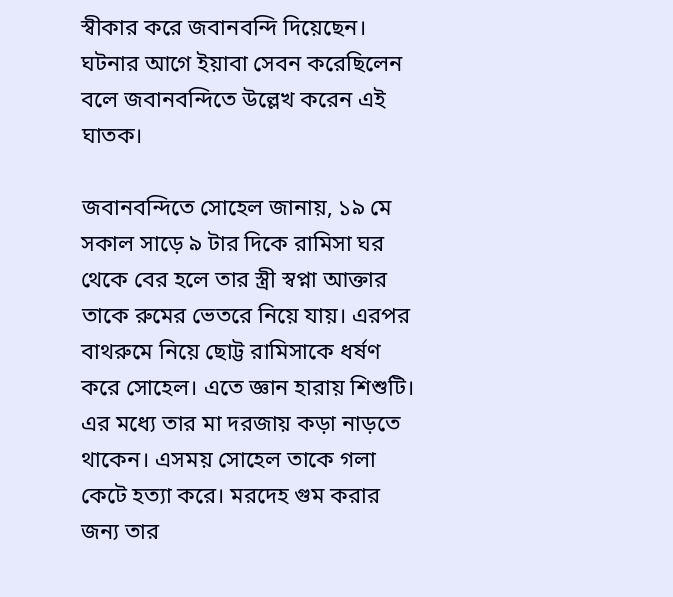স্বীকার করে জবানবন্দি দিয়েছেন। ঘটনার আগে ইয়াবা সেবন করেছিলেন বলে জবানবন্দিতে উল্লেখ করেন এই ঘাতক।

জবানবন্দিতে সোহেল জানায়, ১৯ মে সকাল সাড়ে ৯ টার দিকে রামিসা ঘর থেকে বের হলে তার স্ত্রী স্বপ্না আক্তার তাকে রুমের ভেতরে নিয়ে যায়। এরপর বাথরুমে নিয়ে ছোট্ট রামিসাকে ধর্ষণ করে সোহেল। এতে জ্ঞান হারায় শিশুটি। এর মধ্যে তার মা দরজায় কড়া নাড়তে থাকেন। এসময় সোহেল তাকে গলা কেটে হত্যা করে। মরদেহ গুম করার জন্য তার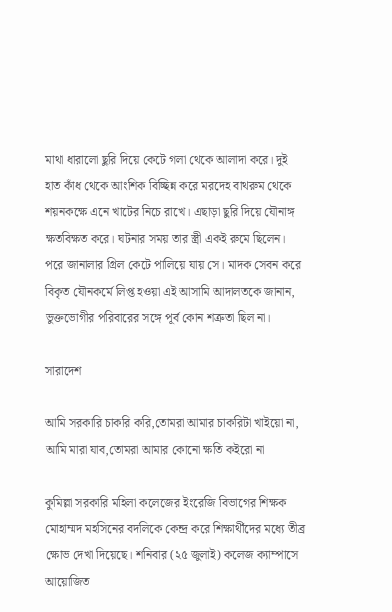মাথা ধারালো ছুরি দিয়ে কেটে গলা থেকে আলাদা করে। দুই হাত কাঁধ থেকে আংশিক বিচ্ছিন্ন করে মরদেহ বাথরুম থেকে শয়নকক্ষে এনে খাটের নিচে রাখে। এছাড়া ছুরি দিয়ে যৌনাঙ্গ ক্ষতবিক্ষত করে। ঘটনার সময় তার স্ত্রী একই রুমে ছিলেন। পরে জানালার গ্রিল কেটে পালিয়ে যায় সে। মাদক সেবন করে বিকৃত যৌনকর্মে লিপ্ত হওয়া এই আসামি আদালতকে জানান, ভুক্তভোগীর পরিবারের সঙ্গে পূর্ব কোন শত্রুতা ছিল না।

সারাদেশ

আমি সরকারি চাকরি করি,তোমরা আমার চাকরিটা খাইয়ো না, আমি মারা যাব,তোমরা আমার কোনো ক্ষতি কইরো না

কুমিল্লা সরকারি মহিলা কলেজের ইংরেজি বিভাগের শিক্ষক মোহাম্মদ মহসিনের বদলিকে কেন্দ্র করে শিক্ষার্থীদের মধ্যে তীব্র ক্ষোভ দেখা দিয়েছে। শনিবার (২৫ জুলাই) কলেজ ক্যাম্পাসে আয়োজিত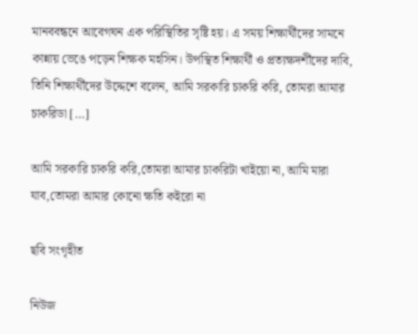মানববন্ধনে আবেগঘন এক পরিস্থিতির সৃষ্টি হয়। এ সময় শিক্ষার্থীদের সামনে কান্নায় ভেঙে পড়েন শিক্ষক মহসিন। উপস্থিত শিক্ষার্থী ও প্রত্যক্ষদর্শীদের দাবি, তিনি শিক্ষার্থীদের উদ্দেশে বলেন, আমি সরকারি চাকরি করি, তোমরা আমার চাকরিডা […]

আমি সরকারি চাকরি করি,তোমরা আমার চাকরিটা খাইয়ো না, আমি মারা যাব,তোমরা আমার কোনো ক্ষতি কইরো না

ছবি সংগৃহীত

নিউজ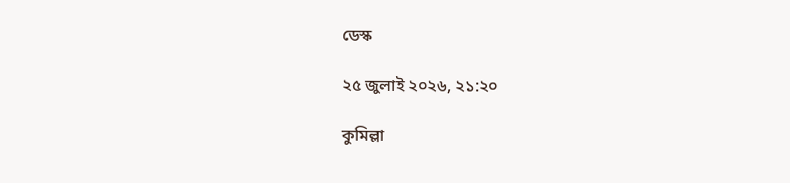ডেস্ক

২৫ জুলাই ২০২৬, ২১:২০

কুমিল্লা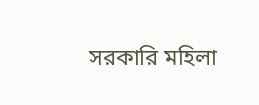সরকারি মহিলা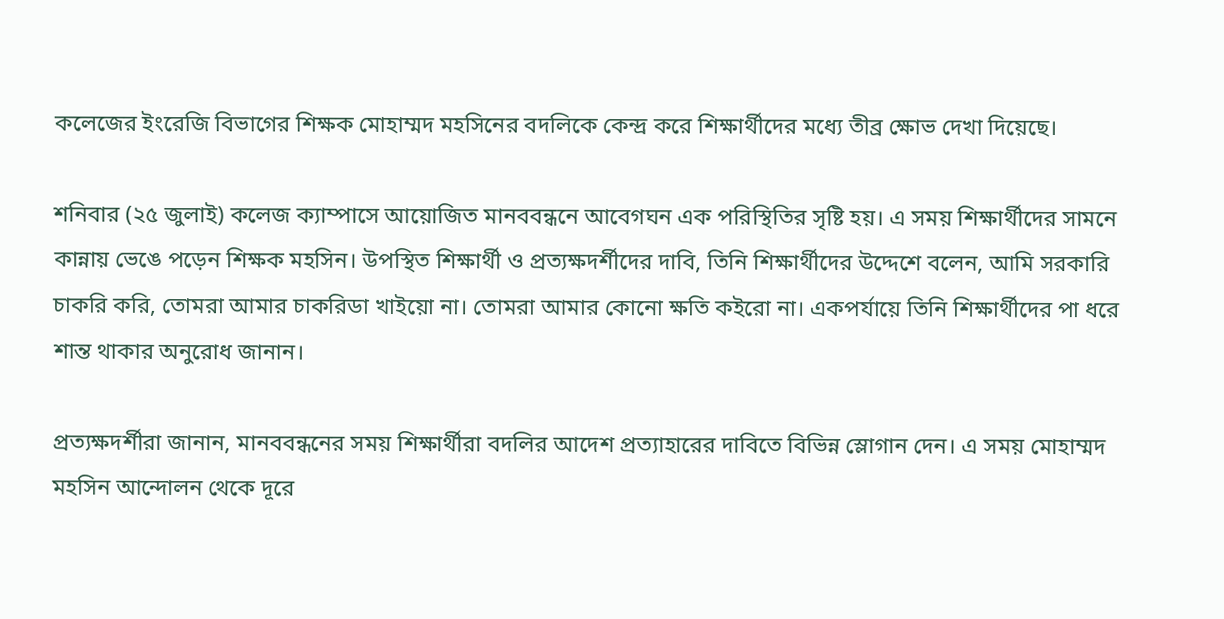কলেজের ইংরেজি বিভাগের শিক্ষক মোহাম্মদ মহসিনের বদলিকে কেন্দ্র করে শিক্ষার্থীদের মধ্যে তীব্র ক্ষোভ দেখা দিয়েছে।

শনিবার (২৫ জুলাই) কলেজ ক্যাম্পাসে আয়োজিত মানববন্ধনে আবেগঘন এক পরিস্থিতির সৃষ্টি হয়। এ সময় শিক্ষার্থীদের সামনে কান্নায় ভেঙে পড়েন শিক্ষক মহসিন। উপস্থিত শিক্ষার্থী ও প্রত্যক্ষদর্শীদের দাবি, তিনি শিক্ষার্থীদের উদ্দেশে বলেন, আমি সরকারি চাকরি করি, তোমরা আমার চাকরিডা খাইয়ো না। তোমরা আমার কোনো ক্ষতি কইরো না। একপর্যায়ে তিনি শিক্ষার্থীদের পা ধরে শান্ত থাকার অনুরোধ জানান।

প্রত্যক্ষদর্শীরা জানান, মানববন্ধনের সময় শিক্ষার্থীরা বদলির আদেশ প্রত্যাহারের দাবিতে বিভিন্ন স্লোগান দেন। এ সময় মোহাম্মদ মহসিন আন্দোলন থেকে দূরে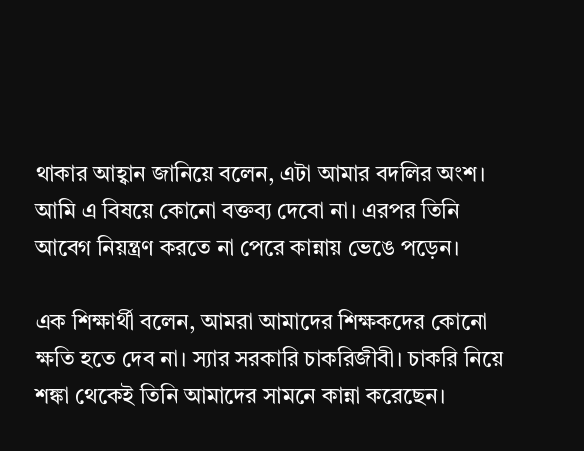থাকার আহ্বান জানিয়ে বলেন, এটা আমার বদলির অংশ। আমি এ বিষয়ে কোনো বক্তব্য দেবো না। এরপর তিনি আবেগ নিয়ন্ত্রণ করতে না পেরে কান্নায় ভেঙে পড়েন।

এক শিক্ষার্থী বলেন, আমরা আমাদের শিক্ষকদের কোনো ক্ষতি হতে দেব না। স্যার সরকারি চাকরিজীবী। চাকরি নিয়ে শঙ্কা থেকেই তিনি আমাদের সামনে কান্না করেছেন।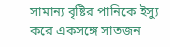সামান্য বৃষ্টির পানিকে ইস্যু করে একসঙ্গে সাতজন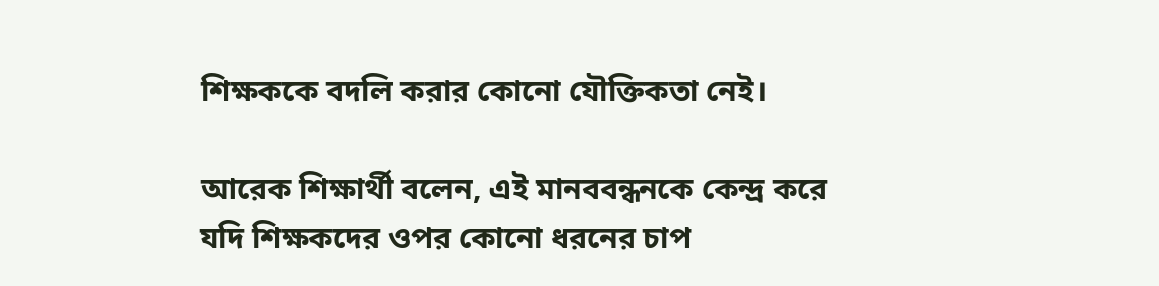শিক্ষককে বদলি করার কোনো যৌক্তিকতা নেই।

আরেক শিক্ষার্থী বলেন, এই মানববন্ধনকে কেন্দ্র করে যদি শিক্ষকদের ওপর কোনো ধরনের চাপ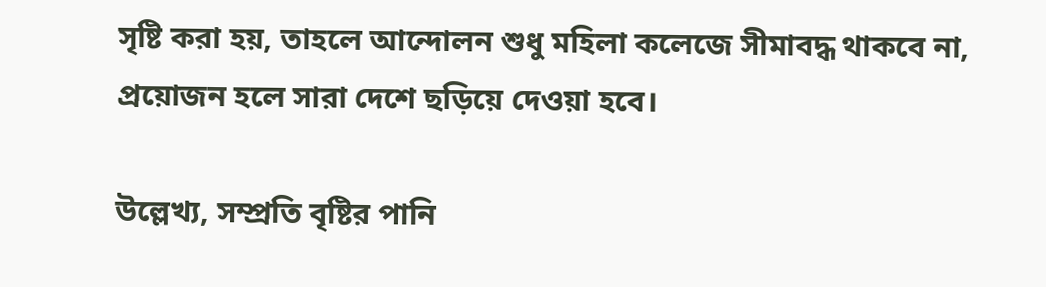সৃষ্টি করা হয়, তাহলে আন্দোলন শুধু মহিলা কলেজে সীমাবদ্ধ থাকবে না, প্রয়োজন হলে সারা দেশে ছড়িয়ে দেওয়া হবে।

উল্লেখ্য, সম্প্রতি বৃষ্টির পানি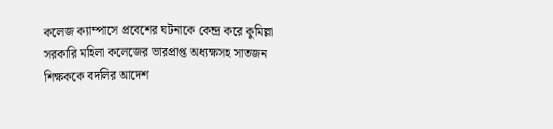কলেজ ক্যাম্পাসে প্রবেশের ঘটনাকে কেন্দ্র করে কুমিল্লা সরকারি মহিলা কলেজের ভারপ্রাপ্ত অধ্যক্ষসহ সাতজন শিক্ষককে বদলির আদেশ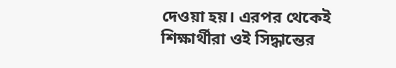দেওয়া হয়। এরপর থেকেই শিক্ষার্থীরা ওই সিদ্ধান্তের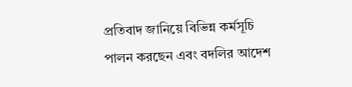প্রতিবাদ জানিয়ে বিভিন্ন কর্মসূচি পালন করছেন এবং বদলির আদেশ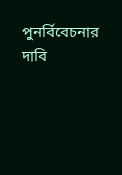পুনর্বিবেচনার দাবি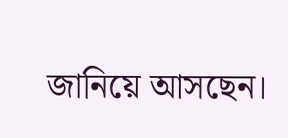জানিয়ে আসছেন।